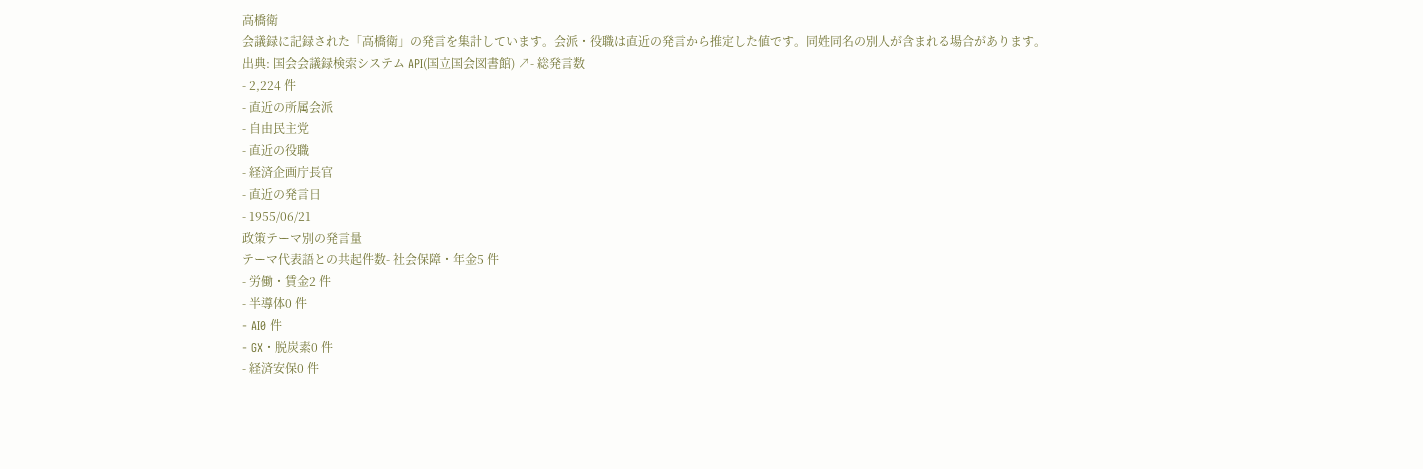高橋衛
会議録に記録された「高橋衛」の発言を集計しています。会派・役職は直近の発言から推定した値です。同姓同名の別人が含まれる場合があります。
出典: 国会会議録検索システム API(国立国会図書館) ↗- 総発言数
- 2,224 件
- 直近の所属会派
- 自由民主党
- 直近の役職
- 経済企画庁長官
- 直近の発言日
- 1955/06/21
政策テーマ別の発言量
テーマ代表語との共起件数- 社会保障・年金5 件
- 労働・賃金2 件
- 半導体0 件
- AI0 件
- GX・脱炭素0 件
- 経済安保0 件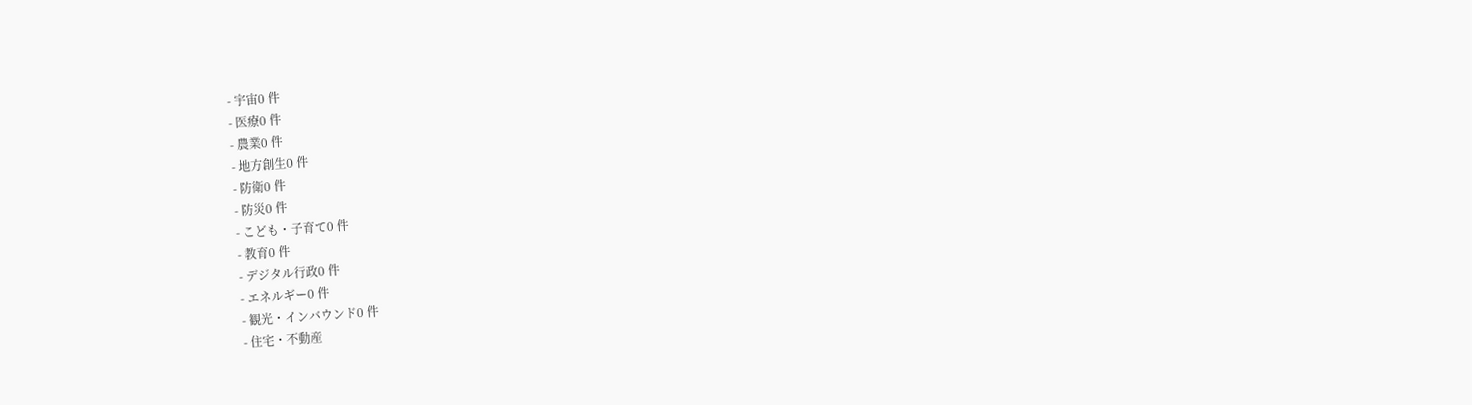- 宇宙0 件
- 医療0 件
- 農業0 件
- 地方創生0 件
- 防衛0 件
- 防災0 件
- こども・子育て0 件
- 教育0 件
- デジタル行政0 件
- エネルギー0 件
- 観光・インバウンド0 件
- 住宅・不動産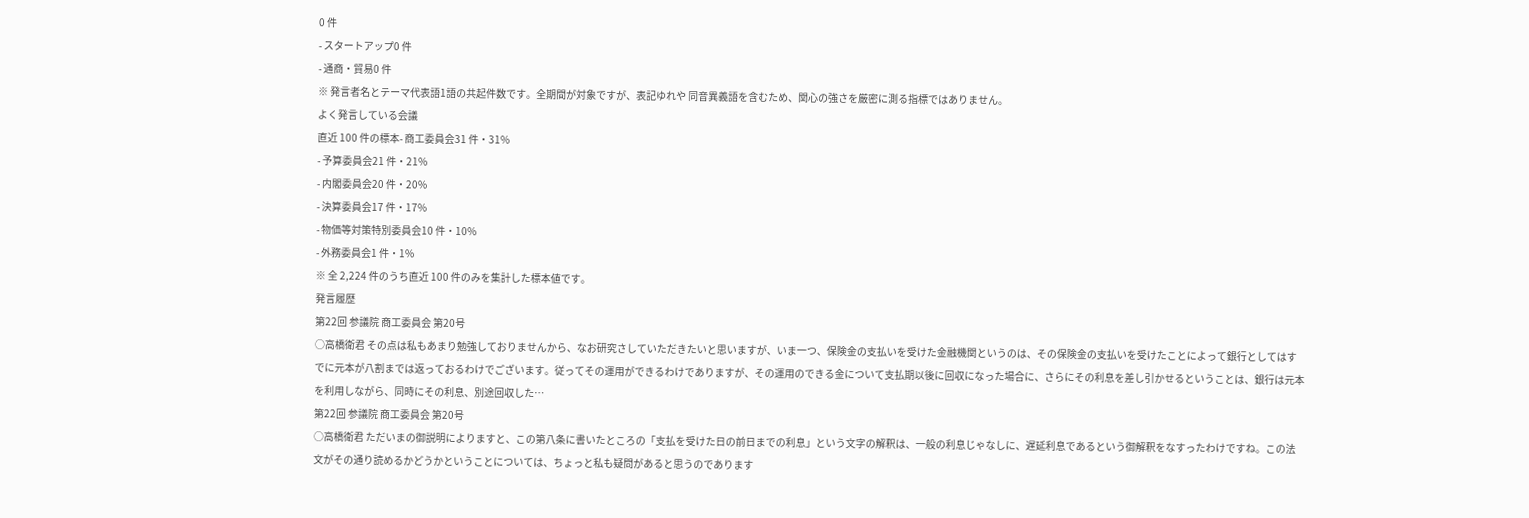0 件
- スタートアップ0 件
- 通商・貿易0 件
※ 発言者名とテーマ代表語1語の共起件数です。全期間が対象ですが、表記ゆれや 同音異義語を含むため、関心の強さを厳密に測る指標ではありません。
よく発言している会議
直近 100 件の標本- 商工委員会31 件・31%
- 予算委員会21 件・21%
- 内閣委員会20 件・20%
- 決算委員会17 件・17%
- 物価等対策特別委員会10 件・10%
- 外務委員会1 件・1%
※ 全 2,224 件のうち直近 100 件のみを集計した標本値です。
発言履歴
第22回 参議院 商工委員会 第20号
○高橋衛君 その点は私もあまり勉強しておりませんから、なお研究さしていただきたいと思いますが、いま一つ、保険金の支払いを受けた金融機関というのは、その保険金の支払いを受けたことによって銀行としてはすでに元本が八割までは返っておるわけでございます。従ってその運用ができるわけでありますが、その運用のできる金について支払期以後に回収になった場合に、さらにその利息を差し引かせるということは、銀行は元本を利用しながら、同時にその利息、別途回収した…
第22回 参議院 商工委員会 第20号
○高橋衛君 ただいまの御説明によりますと、この第八条に書いたところの「支払を受けた日の前日までの利息」という文字の解釈は、一般の利息じゃなしに、遅延利息であるという御解釈をなすったわけですね。この法文がその通り読めるかどうかということについては、ちょっと私も疑問があると思うのであります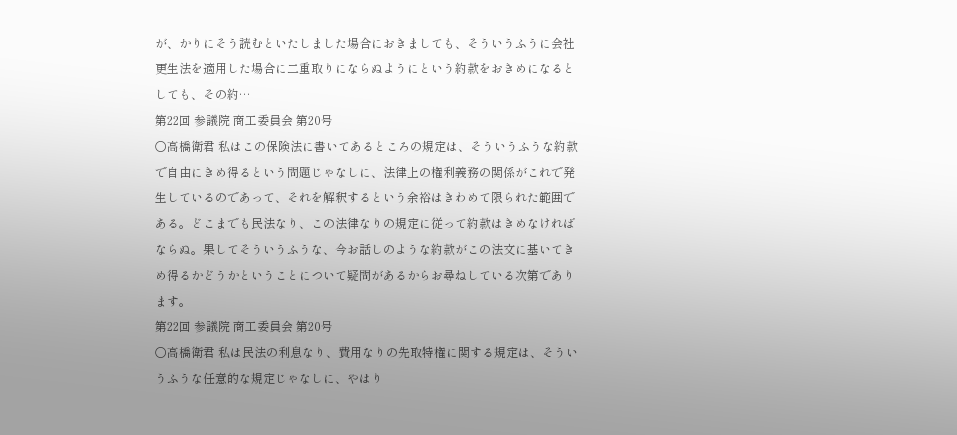が、かりにそう読むといたしました場合におきましても、そういうふうに会社更生法を適用した場合に二重取りにならぬようにという約款をおきめになるとしても、その約…
第22回 参議院 商工委員会 第20号
○高橋衛君 私はこの保険法に書いてあるところの規定は、そういうふうな約款で自由にきめ得るという問題じゃなしに、法律上の権利義務の関係がこれで発生しているのであって、それを解釈するという余裕はきわめて限られた範囲である。どこまでも民法なり、この法律なりの規定に従って約款はきめなければならぬ。果してそういうふうな、今お話しのような約款がこの法文に基いてきめ得るかどうかということについて疑問があるからお尋ねしている次第であります。
第22回 参議院 商工委員会 第20号
○高橋衛君 私は民法の利息なり、費用なりの先取特権に関する規定は、そういうふうな任意的な規定じゃなしに、やはり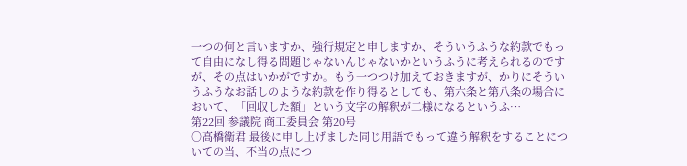一つの何と言いますか、強行規定と申しますか、そういうふうな約款でもって自由になし得る問題じゃないんじゃないかというふうに考えられるのですが、その点はいかがですか。もう一つつけ加えておきますが、かりにそういうふうなお話しのような約款を作り得るとしても、第六条と第八条の場合において、「回収した額」という文字の解釈が二様になるというふ…
第22回 参議院 商工委員会 第20号
○高橋衛君 最後に申し上げました同じ用語でもって違う解釈をすることについての当、不当の点につ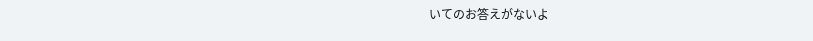いてのお答えがないよ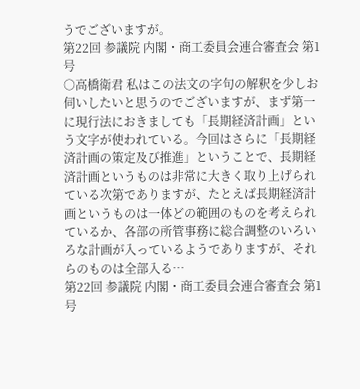うでございますが。
第22回 参議院 内閣・商工委員会連合審査会 第1号
○高橋衛君 私はこの法文の字句の解釈を少しお伺いしたいと思うのでございますが、まず第一に現行法におきましても「長期経済計画」という文字が使われている。今回はさらに「長期経済計画の策定及び推進」ということで、長期経済計画というものは非常に大きく取り上げられている次第でありますが、たとえば長期経済計画というものは一体どの範囲のものを考えられているか、各部の所管事務に総合調整のいろいろな計画が入っているようでありますが、それらのものは全部入る…
第22回 参議院 内閣・商工委員会連合審査会 第1号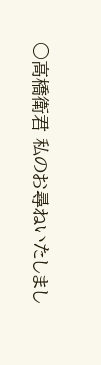○高橋衛君 私のお尋ねいたしまし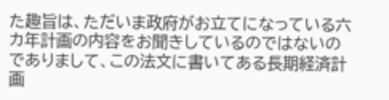た趣旨は、ただいま政府がお立てになっている六カ年計画の内容をお聞きしているのではないのでありまして、この法文に書いてある長期経済計画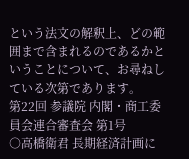という法文の解釈上、どの範囲まで含まれるのであるかということについて、お尋ねしている次第であります。
第22回 参議院 内閣・商工委員会連合審査会 第1号
○高橋衛君 長期経済計画に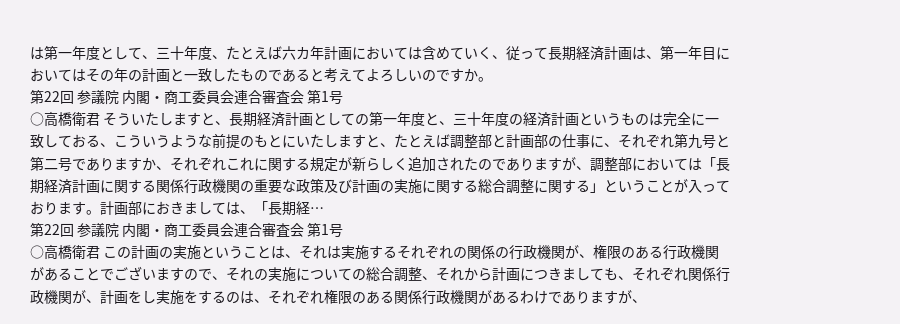は第一年度として、三十年度、たとえば六カ年計画においては含めていく、従って長期経済計画は、第一年目においてはその年の計画と一致したものであると考えてよろしいのですか。
第22回 参議院 内閣・商工委員会連合審査会 第1号
○高橋衛君 そういたしますと、長期経済計画としての第一年度と、三十年度の経済計画というものは完全に一致しておる、こういうような前提のもとにいたしますと、たとえば調整部と計画部の仕事に、それぞれ第九号と第二号でありますか、それぞれこれに関する規定が新らしく追加されたのでありますが、調整部においては「長期経済計画に関する関係行政機関の重要な政策及び計画の実施に関する総合調整に関する」ということが入っております。計画部におきましては、「長期経…
第22回 参議院 内閣・商工委員会連合審査会 第1号
○高橋衛君 この計画の実施ということは、それは実施するそれぞれの関係の行政機関が、権限のある行政機関があることでございますので、それの実施についての総合調整、それから計画につきましても、それぞれ関係行政機関が、計画をし実施をするのは、それぞれ権限のある関係行政機関があるわけでありますが、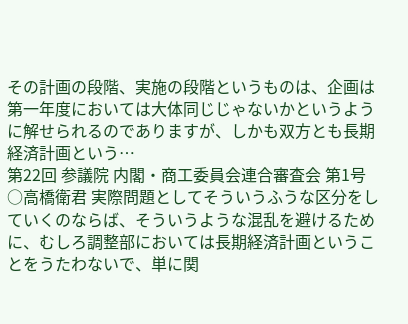その計画の段階、実施の段階というものは、企画は第一年度においては大体同じじゃないかというように解せられるのでありますが、しかも双方とも長期経済計画という…
第22回 参議院 内閣・商工委員会連合審査会 第1号
○高橋衛君 実際問題としてそういうふうな区分をしていくのならば、そういうような混乱を避けるために、むしろ調整部においては長期経済計画ということをうたわないで、単に関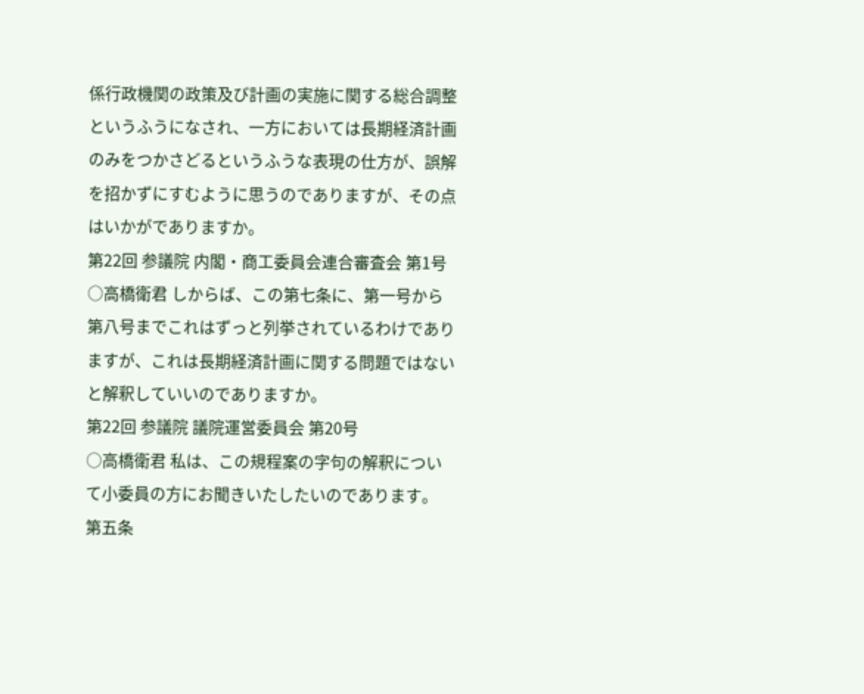係行政機関の政策及び計画の実施に関する総合調整というふうになされ、一方においては長期経済計画のみをつかさどるというふうな表現の仕方が、誤解を招かずにすむように思うのでありますが、その点はいかがでありますか。
第22回 参議院 内閣・商工委員会連合審査会 第1号
○高橋衛君 しからば、この第七条に、第一号から第八号までこれはずっと列挙されているわけでありますが、これは長期経済計画に関する問題ではないと解釈していいのでありますか。
第22回 参議院 議院運営委員会 第20号
○高橋衛君 私は、この規程案の字句の解釈について小委員の方にお聞きいたしたいのであります。 第五条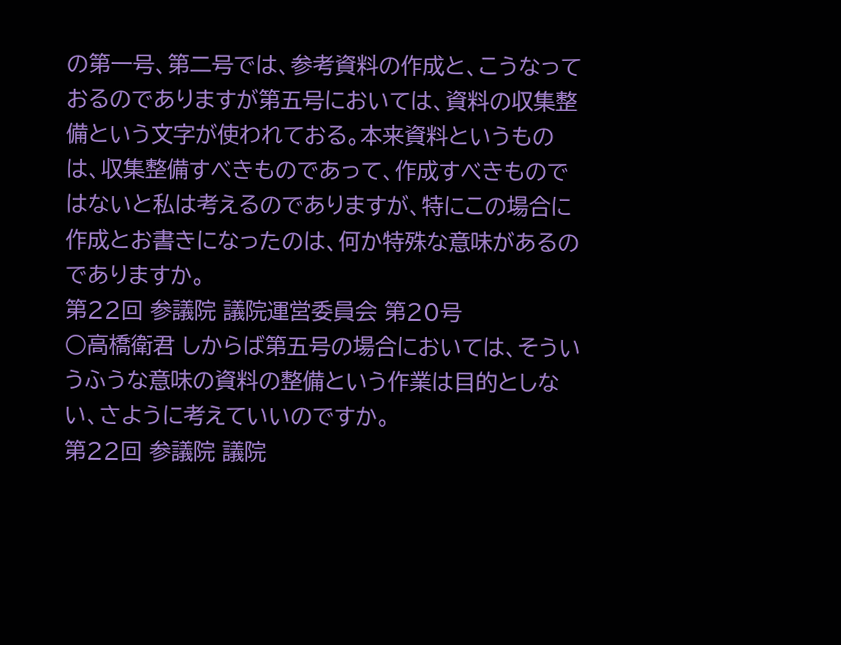の第一号、第二号では、参考資料の作成と、こうなっておるのでありますが第五号においては、資料の収集整備という文字が使われておる。本来資料というものは、収集整備すべきものであって、作成すべきものではないと私は考えるのでありますが、特にこの場合に作成とお書きになったのは、何か特殊な意味があるのでありますか。
第22回 参議院 議院運営委員会 第20号
○高橋衛君 しからば第五号の場合においては、そういうふうな意味の資料の整備という作業は目的としない、さように考えていいのですか。
第22回 参議院 議院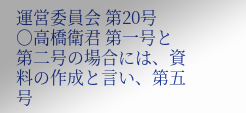運営委員会 第20号
○高橋衛君 第一号と第二号の場合には、資料の作成と言い、第五号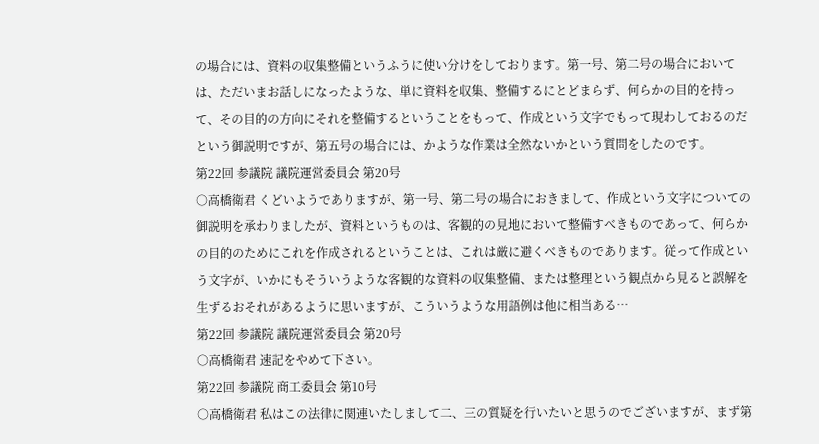の場合には、資料の収集整備というふうに使い分けをしております。第一号、第二号の場合においては、ただいまお話しになったような、単に資料を収集、整備するにとどまらず、何らかの目的を持って、その目的の方向にそれを整備するということをもって、作成という文字でもって現わしておるのだという御説明ですが、第五号の場合には、かような作業は全然ないかという質問をしたのです。
第22回 参議院 議院運営委員会 第20号
○高橋衛君 くどいようでありますが、第一号、第二号の場合におきまして、作成という文字についての御説明を承わりましたが、資料というものは、客観的の見地において整備すべきものであって、何らかの目的のためにこれを作成されるということは、これは厳に避くべきものであります。従って作成という文字が、いかにもそういうような客観的な資料の収集整備、または整理という観点から見ると誤解を生ずるおそれがあるように思いますが、こういうような用語例は他に相当ある…
第22回 参議院 議院運営委員会 第20号
○高橋衛君 速記をやめて下さい。
第22回 参議院 商工委員会 第10号
○高橋衛君 私はこの法律に関連いたしまして二、三の質疑を行いたいと思うのでございますが、まず第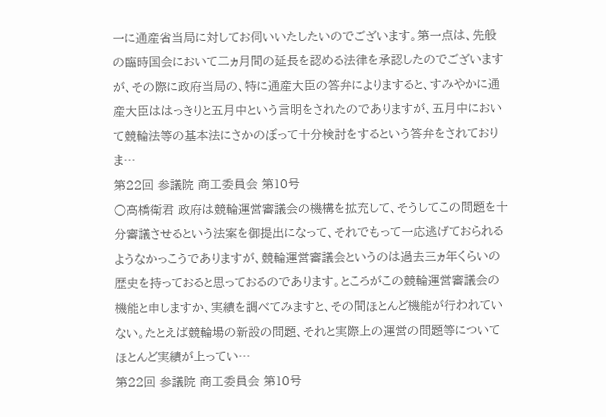一に通産省当局に対してお伺いいたしたいのでございます。第一点は、先般の臨時国会において二ヵ月間の延長を認める法律を承認したのでございますが、その際に政府当局の、特に通産大臣の答弁によりますると、すみやかに通産大臣ははっきりと五月中という言明をされたのでありますが、五月中において競輪法等の基本法にさかのぼって十分検討をするという答弁をされておりま…
第22回 参議院 商工委員会 第10号
○高橋衛君 政府は競輪運営審議会の機構を拡充して、そうしてこの問題を十分審議させるという法案を御提出になって、それでもって一応逃げておられるようなかっこうでありますが、競輪運営審議会というのは過去三ヵ年くらいの歴史を持っておると思っておるのであります。ところがこの競輪運営審議会の機能と申しますか、実績を調べてみますと、その間ほとんど機能が行われていない。たとえば競輪場の新設の問題、それと実際上の運営の問題等についてほとんど実績が上ってい…
第22回 参議院 商工委員会 第10号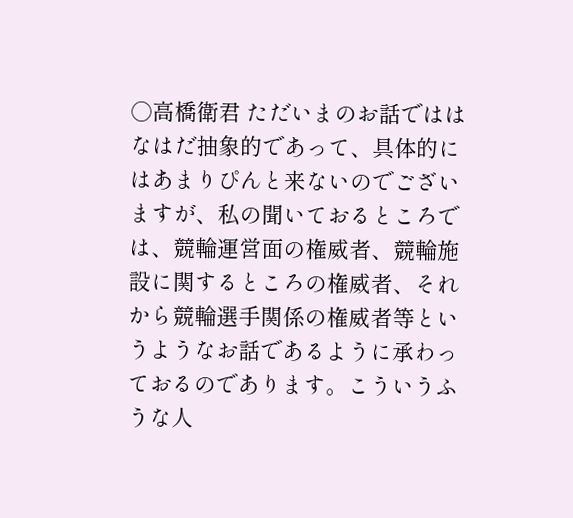○高橋衛君 ただいまのお話でははなはだ抽象的であって、具体的にはあまりぴんと来ないのでございますが、私の聞いておるところでは、競輪運営面の権威者、競輪施設に関するところの権威者、それから競輪選手関係の権威者等というようなお話であるように承わっておるのであります。こういうふうな人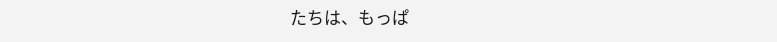たちは、もっぱ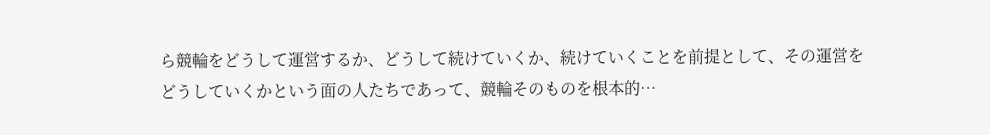ら競輪をどうして運営するか、どうして続けていくか、続けていくことを前提として、その運営をどうしていくかという面の人たちであって、競輪そのものを根本的…